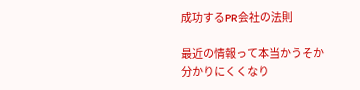成功するPR会社の法則

最近の情報って本当かうそか分かりにくくなり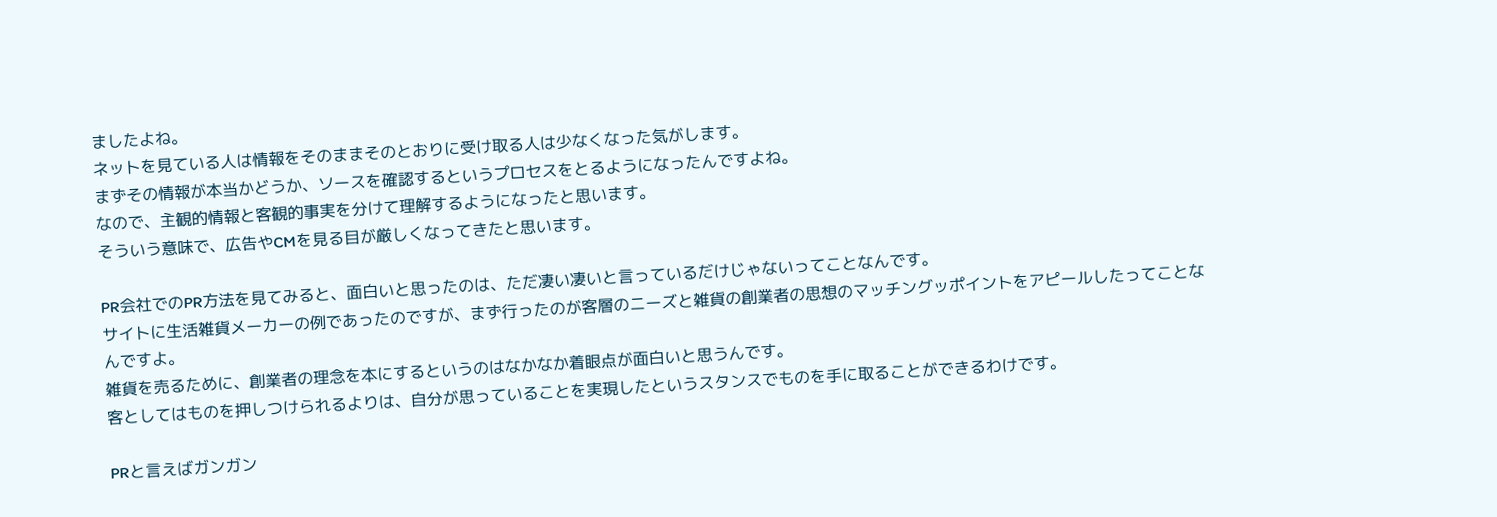ましたよね。
ネットを見ている人は情報をそのままそのとおりに受け取る人は少なくなった気がします。
まずその情報が本当かどうか、ソースを確認するというプロセスをとるようになったんですよね。
なので、主観的情報と客観的事実を分けて理解するようになったと思います。
そういう意味で、広告やCMを見る目が厳しくなってきたと思います。

PR会社でのPR方法を見てみると、面白いと思ったのは、ただ凄い凄いと言っているだけじゃないってことなんです。
サイトに生活雑貨メーカーの例であったのですが、まず行ったのが客層のニーズと雑貨の創業者の思想のマッチングッポイントをアピールしたってことなんですよ。
雑貨を売るために、創業者の理念を本にするというのはなかなか着眼点が面白いと思うんです。
客としてはものを押しつけられるよりは、自分が思っていることを実現したというスタンスでものを手に取ることができるわけです。

PRと言えばガンガン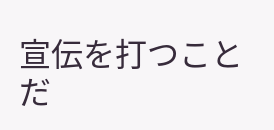宣伝を打つことだ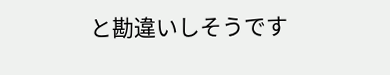と勘違いしそうです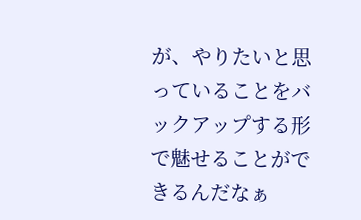が、やりたいと思っていることをバックアップする形で魅せることができるんだなぁ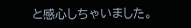と感心しちゃいました。